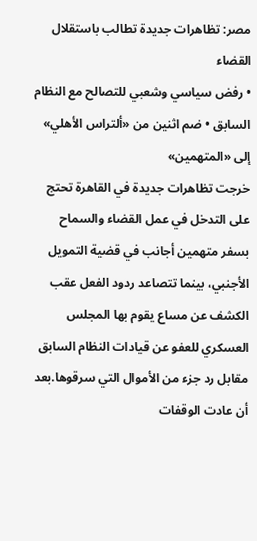مصر: تظاهرات جديدة تطالب باستقلال القضاء
• رفض سياسي وشعبي للتصالح مع النظام السابق • ضم اثنين من «ألتراس الأهلي» إلى «المتهمين»
خرجت تظاهرات جديدة في القاهرة تحتج على التدخل في عمل القضاء والسماح بسفر متهمين أجانب في قضية التمويل الأجنبي، بينما تتصاعد ردود الفعل عقب الكشف عن مساع يقوم بها المجلس العسكري للعفو عن قيادات النظام السابق مقابل رد جزء من الأموال التي سرقوها.بعد أن عادت الوقفات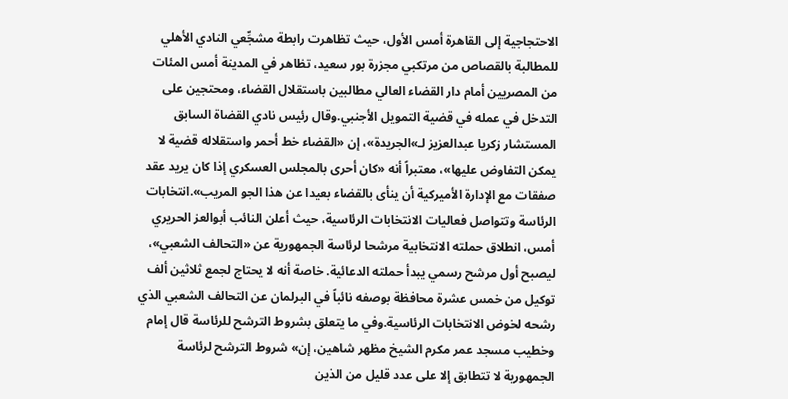الاحتجاجية إلى القاهرة أمس الأول، حيث تظاهرت رابطة مشجِّعي النادي الأهلي للمطالبة بالقصاص من مرتكبي مجزرة بور سعيد، تظاهر في المدينة أمس المئات من المصريين أمام دار القضاء العالي مطالبين باستقلال القضاء، ومحتجين على التدخل في عمله في قضية التمويل الأجنبي.وقال رئيس نادي القضاة السابق المستشار زكريا عبدالعزيز لـ»الجريدة»، إن «القضاء خط أحمر واستقلاله قضية لا يمكن التفاوض عليها»، معتبراً أنه «كان أحرى بالمجلس العسكري إذا كان يريد عقد صفقات مع الإدارة الأميركية أن ينأى بالقضاء بعيدا عن هذا الجو المريب».انتخابات الرئاسة وتتواصل فعاليات الانتخابات الرئاسية، حيث أعلن النائب أبوالعز الحريري أمس، انطلاق حملته الانتخابية مرشحا لرئاسة الجمهورية عن «التحالف الشعبي»، ليصبح أول مرشح رسمي يبدأ حملته الدعائية. خاصة أنه لا يحتاج لجمع ثلاثين ألف توكيل من خمس عشرة محافظة بوصفه نائباً في البرلمان عن التحالف الشعبي الذي رشحه لخوض الانتخابات الرئاسية.وفي ما يتعلق بشروط الترشح للرئاسة قال إمام وخطيب مسجد عمر مكرم الشيخ مظهر شاهين، إن» شروط الترشح لرئاسة الجمهورية لا تتطابق إلا على عدد قليل من الذين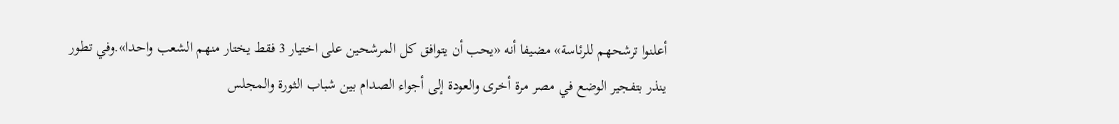أعلنوا ترشحهم للرئاسة» مضيفا أنه «يحب أن يتوافق كل المرشحين على اختيار 3 فقط يختار منهم الشعب واحدا».وفي تطور ينذر بتفجير الوضع في مصر مرة أخرى والعودة إلى أجواء الصدام بين شباب الثورة والمجلس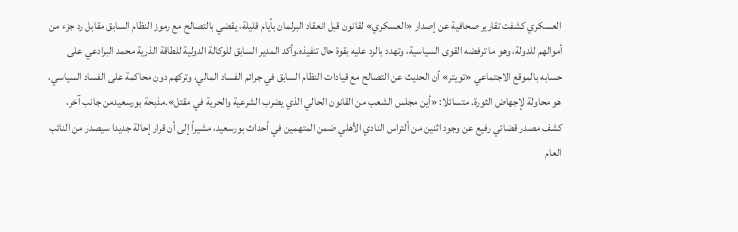العسكري كشفت تقارير صحافية عن إصدار «العسكري» لقانون قبل انعقاد البرلمان بأيام قليلة، يقضي بالتصالح مع رموز النظام السابق مقابل رد جزء من أموالهم للدولة، وهو ما ترفضه القوى السياسية، وتهدد بالرد عليه بقوة حال تنفيذه.وأكد المدير السابق للوكالة الدولية للطاقة الذرية محمد البرادعي على حسابه بالموقع الاجتماعي «تويتر» أن الحديث عن التصالح مع قيادات النظام السابق في جرائم الفساد المالي، وتركهم دون محاكمة على الفساد السياسي، هو محاولة لإجهاض الثورة. متسائلا: «أين مجلس الشعب من القانون الحالي الذي يضرب الشرعية والحرية في مقتل».مذبحة بورسعيدمن جانب آخر، كشف مصدر قضائي رفيع عن وجود اثنين من ألتراس النادي الأهلي ضمن المتهمين في أحداث بورسعيد، مشيراً إلى أن قرار إحالة جديدا سيصدر من النائب العام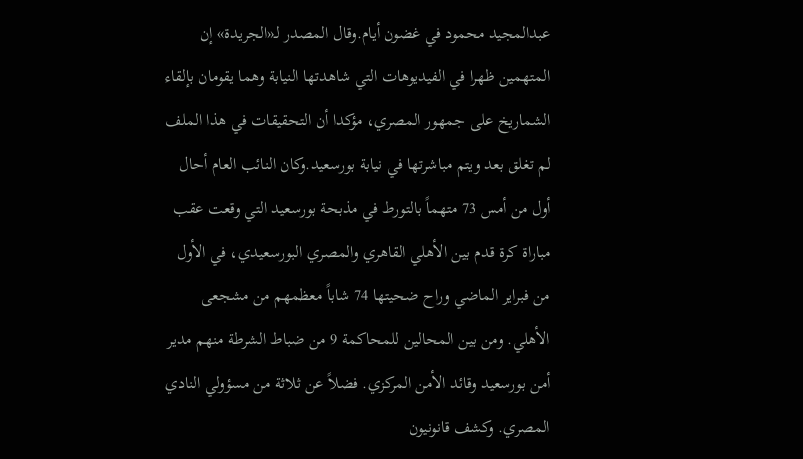عبدالمجيد محمود في غضون أيام.وقال المصدر لـ«الجريدة» إن المتهمين ظهرا في الفيديوهات التي شاهدتها النيابة وهما يقومان بإلقاء الشماريخ على جمهور المصري، مؤكدا أن التحقيقات في هذا الملف لم تغلق بعد ويتم مباشرتها في نيابة بورسعيد.وكان النائب العام أحال أول من أمس 73 متهماً بالتورط في مذبحة بورسعيد التي وقعت عقب مباراة كرة قدم بين الأهلي القاهري والمصري البورسعيدي، في الأول من فبراير الماضي وراح ضحيتها 74 شاباً معظمهم من مشجعى الأهلي. ومن بين المحالين للمحاكمة 9 من ضباط الشرطة منهم مدير أمن بورسعيد وقائد الأمن المركزي. فضلاً عن ثلاثة من مسؤولي النادي المصري. وكشف قانونيون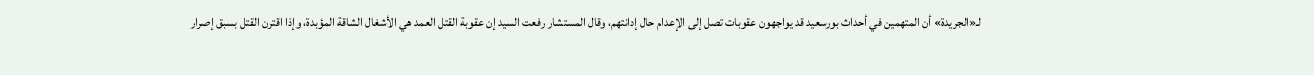لـ«الجريدة» أن المتهمين في أحداث بورسعيد قد يواجهون عقوبات تصل إلى الإعدام حال إدانتهم، وقال المستشار رفعت السيد إن عقوبة القتل العمد هي الأشغال الشاقة المؤبدة، وإذا اقترن القتل بسبق إصرار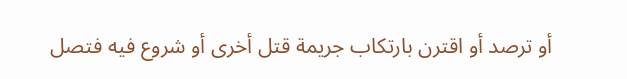أو ترصد أو اقترن بارتكاب جريمة قتل أخرى أو شروع فيه فتصل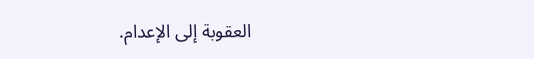العقوبة إلى الإعدام.